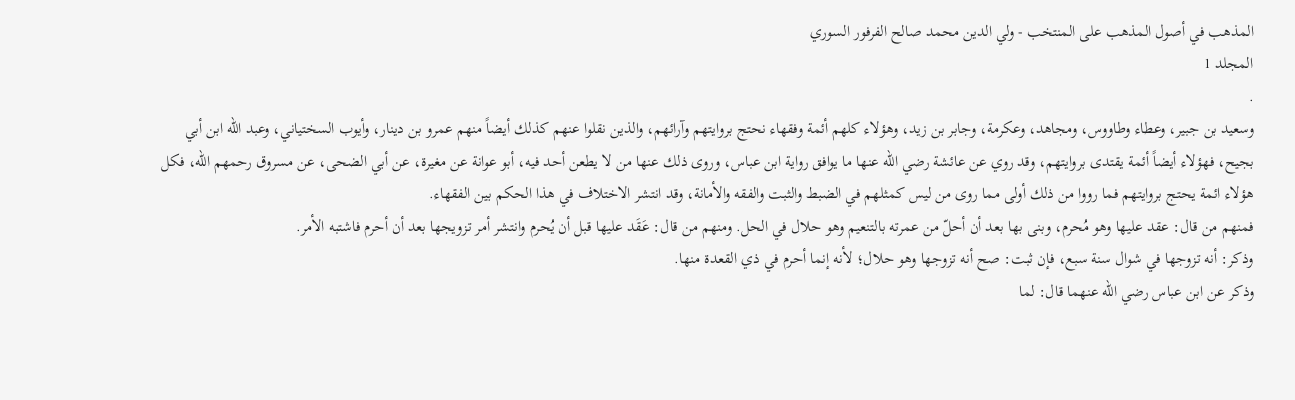المذهب في أصول المذهب على المنتخب - ولي الدين محمد صالح الفرفور السوري
المجلد 1
.
وسعيد بن جبير، وعطاء وطاووس، ومجاهد، وعكرمة، وجابر بن زيد، وهؤلاء كلهم أئمة وفقهاء نحتج بروايتهم وآرائهم، والذين نقلوا عنهم كذلك أيضاً منهم عمرو بن دينار، وأيوب السختياني، وعبد الله ابن أبي بجيح، فهؤلاء أيضاً أئمة يقتدى بروايتهم، وقد روي عن عائشة رضي الله عنها ما يوافق رواية ابن عباس، وروى ذلك عنها من لا يطعن أحد فيه، أبو عوانة عن مغيرة، عن أبي الضحى، عن مسروق رحمهم الله، فكل هؤلاء ائمة يحتج بروايتهم فما رووا من ذلك أولى مما روى من ليس كمثلهم في الضبط والثبت والفقه والأمانة، وقد انتشر الاختلاف في هذا الحكم بين الفقهاء.
فمنهم من قال: عقد عليها وهو مُحرم، وبنى بها بعد أن أحلّ من عمرته بالتنعيم وهو حلال في الحل. ومنهم من قال: عَقَد عليها قبل أن يُحرم وانتشر أمر تزويجها بعد أن أحرم فاشتبه الأمر.
وذكر: أنه تزوجها في شوال سنة سبع، فإن ثبت: صح أنه تزوجها وهو حلال؛ لأنه إنما أحرم في ذي القعدة منها.
وذكر عن ابن عباس رضي الله عنهما قال: لما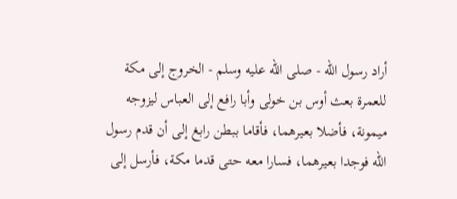أراد رسول الله - صلى الله عليه وسلم - الخروج إلى مكة للعمرة بعث أوس بن خولى وأبا رافع إلى العباس ليزوجه ميمونة، فأضلا بعيرهما، فأقاما ببطن رابغ إلى أن قدم رسول الله فوجدا بعيرهما، فسارا معه حتى قدما مكة، فأرسل إلى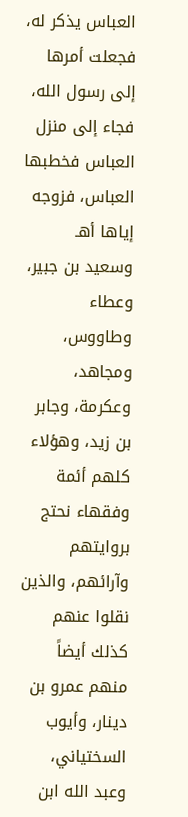العباس يذكر له، فجعلت أمرها إلى رسول الله، فجاء إلى منزل العباس فخطبها العباس، فزوجه إياها أهـ
وسعيد بن جبير، وعطاء وطاووس، ومجاهد، وعكرمة، وجابر بن زيد، وهؤلاء كلهم أئمة وفقهاء نحتج بروايتهم وآرائهم، والذين نقلوا عنهم كذلك أيضاً منهم عمرو بن دينار، وأيوب السختياني، وعبد الله ابن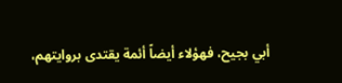أبي بجيح، فهؤلاء أيضاً أئمة يقتدى بروايتهم،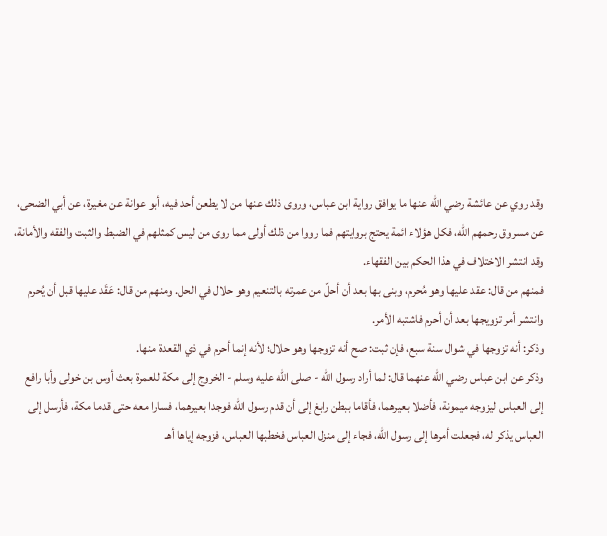وقد روي عن عائشة رضي الله عنها ما يوافق رواية ابن عباس، وروى ذلك عنها من لا يطعن أحد فيه، أبو عوانة عن مغيرة، عن أبي الضحى، عن مسروق رحمهم الله، فكل هؤلاء ائمة يحتج بروايتهم فما رووا من ذلك أولى مما روى من ليس كمثلهم في الضبط والثبت والفقه والأمانة، وقد انتشر الاختلاف في هذا الحكم بين الفقهاء.
فمنهم من قال: عقد عليها وهو مُحرم، وبنى بها بعد أن أحلّ من عمرته بالتنعيم وهو حلال في الحل. ومنهم من قال: عَقَد عليها قبل أن يُحرم وانتشر أمر تزويجها بعد أن أحرم فاشتبه الأمر.
وذكر: أنه تزوجها في شوال سنة سبع، فإن ثبت: صح أنه تزوجها وهو حلال؛ لأنه إنما أحرم في ذي القعدة منها.
وذكر عن ابن عباس رضي الله عنهما قال: لما أراد رسول الله - صلى الله عليه وسلم - الخروج إلى مكة للعمرة بعث أوس بن خولى وأبا رافع إلى العباس ليزوجه ميمونة، فأضلا بعيرهما، فأقاما ببطن رابغ إلى أن قدم رسول الله فوجدا بعيرهما، فسارا معه حتى قدما مكة، فأرسل إلى العباس يذكر له، فجعلت أمرها إلى رسول الله، فجاء إلى منزل العباس فخطبها العباس، فزوجه إياها أهـ